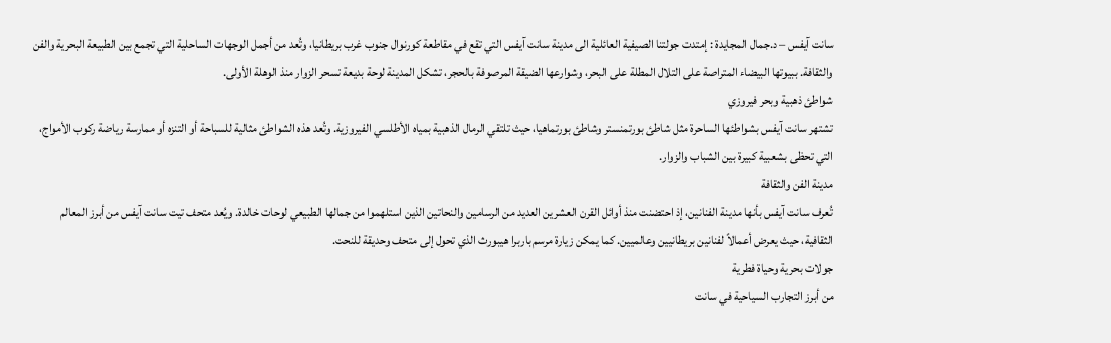سانت آيفس – د.جمال المجايدة : إمتدت جولتنا الصيفية العائلية الى مدينة سانت آيفس التي تقع في مقاطعة كورنوال جنوب غرب بريطانيا، وتُعد من أجمل الوجهات الساحلية التي تجمع بين الطبيعة البحرية والفن والثقافة. ببيوتها البيضاء المتراصة على التلال المطلة على البحر، وشوارعها الضيقة المرصوفة بالحجر، تشكل المدينة لوحة بديعة تسحر الزوار منذ الوهلة الأولى.
شواطئ ذهبية وبحر فيروزي
تشتهر سانت آيفس بشواطئها الساحرة مثل شاطئ بورتمنستر وشاطئ بورتماهيا، حيث تلتقي الرمال الذهبية بمياه الأطلسي الفيروزية. وتُعد هذه الشواطئ مثالية للسباحة أو التنزه أو ممارسة رياضة ركوب الأمواج، التي تحظى بشعبية كبيرة بين الشباب والزوار.
مدينة الفن والثقافة
تُعرف سانت آيفس بأنها مدينة الفنانين، إذ احتضنت منذ أوائل القرن العشرين العديد من الرسامين والنحاتين الذين استلهموا من جمالها الطبيعي لوحات خالدة. ويُعد متحف تيت سانت آيفس من أبرز المعالم الثقافية، حيث يعرض أعمالاً لفنانين بريطانيين وعالميين. كما يمكن زيارة مرسم باربرا هيبورث الذي تحول إلى متحف وحديقة للنحت.
جولات بحرية وحياة فطرية
من أبرز التجارب السياحية في سانت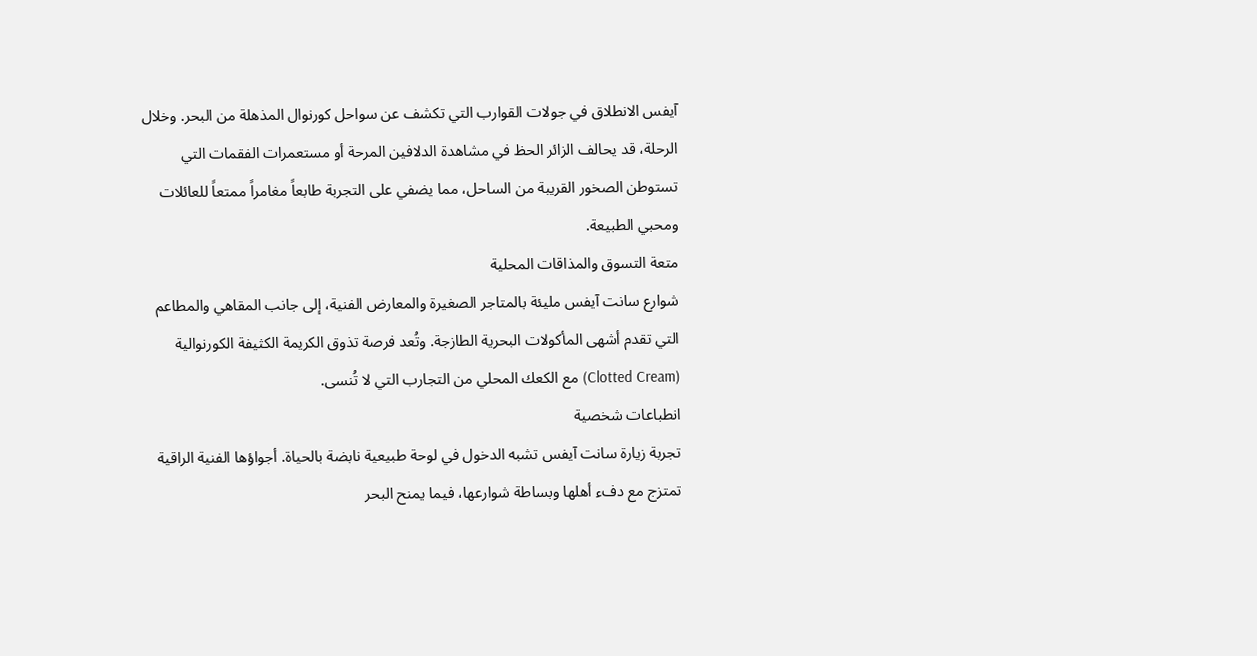آيفس الانطلاق في جولات القوارب التي تكشف عن سواحل كورنوال المذهلة من البحر. وخلال الرحلة، قد يحالف الزائر الحظ في مشاهدة الدلافين المرحة أو مستعمرات الفقمات التي تستوطن الصخور القريبة من الساحل، مما يضفي على التجربة طابعاً مغامراً ممتعاً للعائلات ومحبي الطبيعة.
متعة التسوق والمذاقات المحلية
شوارع سانت آيفس مليئة بالمتاجر الصغيرة والمعارض الفنية، إلى جانب المقاهي والمطاعم التي تقدم أشهى المأكولات البحرية الطازجة. وتُعد فرصة تذوق الكريمة الكثيفة الكورنوالية (Clotted Cream) مع الكعك المحلي من التجارب التي لا تُنسى.
انطباعات شخصية
تجربة زيارة سانت آيفس تشبه الدخول في لوحة طبيعية نابضة بالحياة. أجواؤها الفنية الراقية تمتزج مع دفء أهلها وبساطة شوارعها، فيما يمنح البحر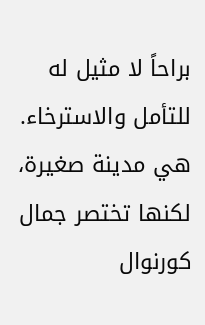براحاً لا مثيل له للتأمل والاسترخاء. هي مدينة صغيرة، لكنها تختصر جمال كورنوال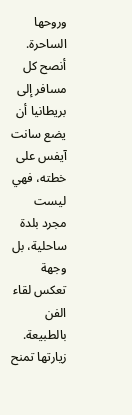وروحها الساحرة. أنصح كل مسافر إلى بريطانيا أن يضع سانت آيفس على خطته، فهي ليست مجرد بلدة ساحلية، بل وجهة تعكس لقاء الفن بالطبيعة. زيارتها تمنح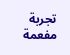تجربة مفعمة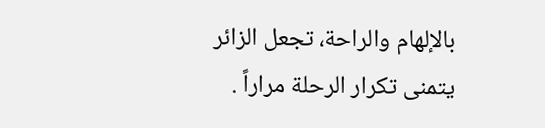بالإلهام والراحة، تجعل الزائر يتمنى تكرار الرحلة مراراً .